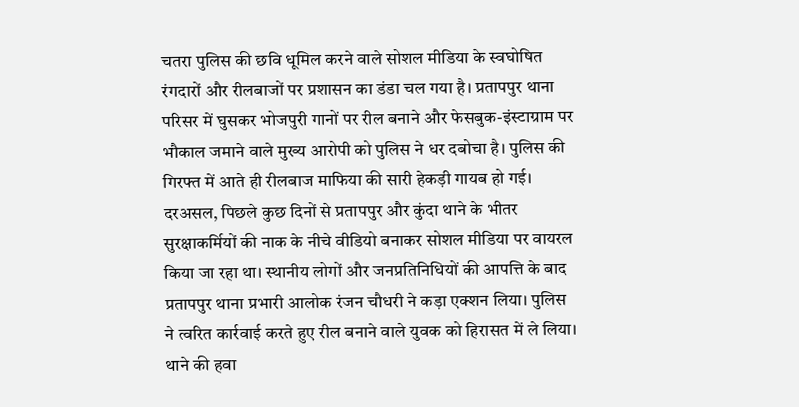चतरा पुलिस की छवि धूमिल करने वाले सोशल मीडिया के स्वघोषित रंगदारों और रीलबाजों पर प्रशासन का डंडा चल गया है। प्रतापपुर थाना परिसर में घुसकर भोजपुरी गानों पर रील बनाने और फेसबुक-इंस्टाग्राम पर भौकाल जमाने वाले मुख्य आरोपी को पुलिस ने धर दबोचा है। पुलिस की गिरफ्त में आते ही रीलबाज माफिया की सारी हेकड़ी गायब हो गई। दरअसल, पिछले कुछ दिनों से प्रतापपुर और कुंदा थाने के भीतर सुरक्षाकर्मियों की नाक के नीचे वीडियो बनाकर सोशल मीडिया पर वायरल किया जा रहा था। स्थानीय लोगों और जनप्रतिनिधियों की आपत्ति के बाद प्रतापपुर थाना प्रभारी आलोक रंजन चौधरी ने कड़ा एक्शन लिया। पुलिस ने त्वरित कार्रवाई करते हुए रील बनाने वाले युवक को हिरासत में ले लिया। थाने की हवा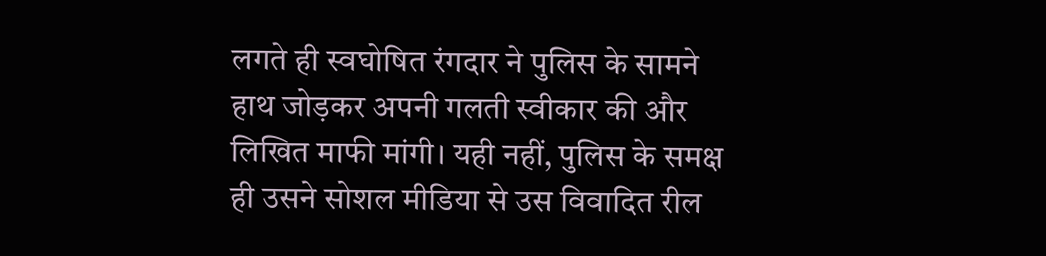लगते ही स्वघोषित रंगदार ने पुलिस के सामने हाथ जोड़कर अपनी गलती स्वीकार की और लिखित माफी मांगी। यही नहीं, पुलिस के समक्ष ही उसने सोशल मीडिया से उस विवादित रील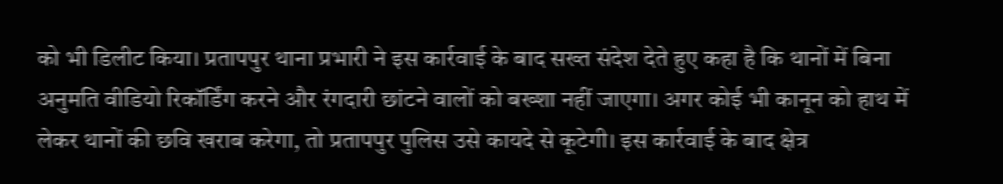को भी डिलीट किया। प्रतापपुर थाना प्रभारी ने इस कार्रवाई के बाद सख्त संदेश देते हुए कहा है कि थानों में बिना अनुमति वीडियो रिकॉर्डिंग करने और रंगदारी छांटने वालों को बख्शा नहीं जाएगा। अगर कोई भी कानून को हाथ में लेकर थानों की छवि खराब करेगा, तो प्रतापपुर पुलिस उसे कायदे से कूटेगी। इस कार्रवाई के बाद क्षेत्र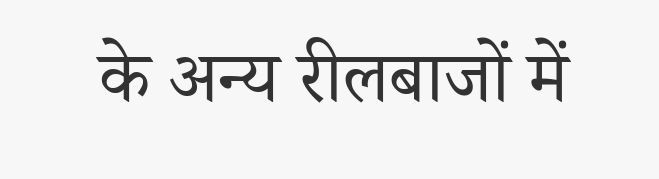के अन्य रीलबाजों में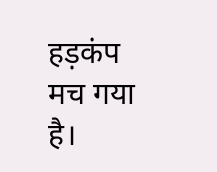हड़कंप मच गया है।